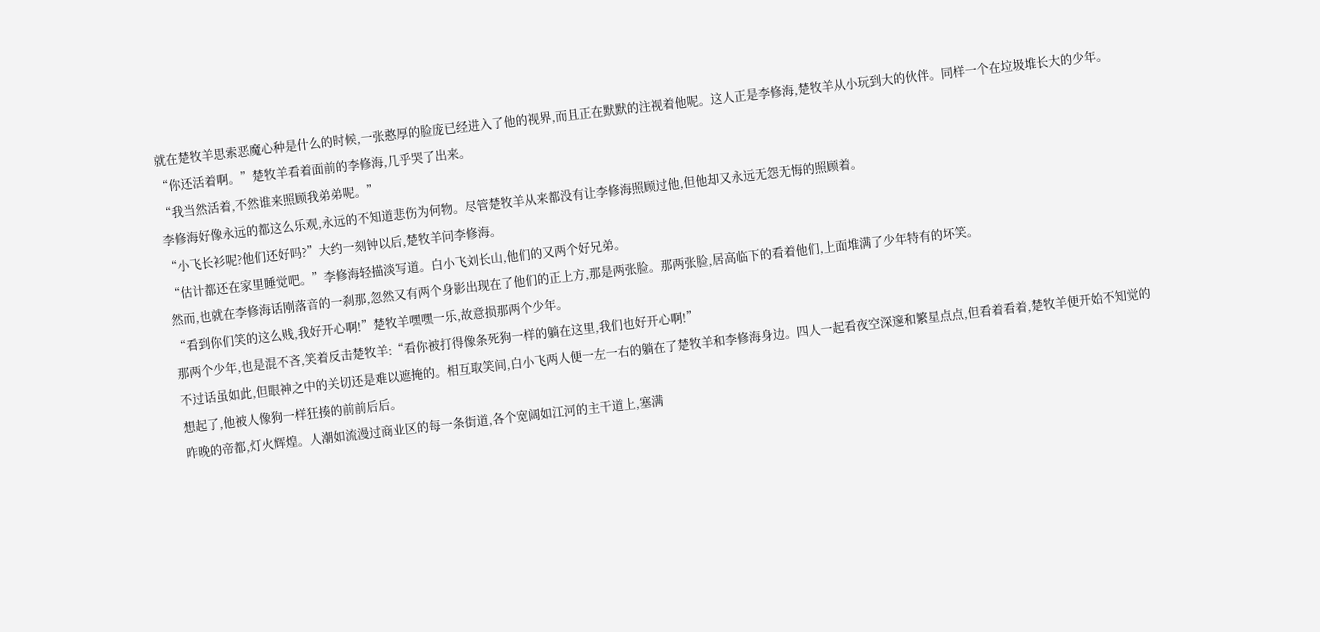就在楚牧羊思索恶魔心种是什么的时候,一张憨厚的脸庞已经进入了他的视界,而且正在默默的注视着他呢。这人正是李修海,楚牧羊从小玩到大的伙伴。同样一个在垃圾堆长大的少年。
“你还活着啊。”楚牧羊看着面前的李修海,几乎哭了出来。
“我当然活着,不然谁来照顾我弟弟呢。”
李修海好像永远的都这么乐观,永远的不知道悲伤为何物。尽管楚牧羊从来都没有让李修海照顾过他,但他却又永远无怨无悔的照顾着。
“小飞长衫呢?他们还好吗?”大约一刻钟以后,楚牧羊问李修海。
“估计都还在家里睡觉吧。”李修海轻描淡写道。白小飞刘长山,他们的又两个好兄弟。
然而,也就在李修海话刚落音的一刹那,忽然又有两个身影出现在了他们的正上方,那是两张脸。那两张脸,居高临下的看着他们,上面堆满了少年特有的坏笑。
“看到你们笑的这么贱,我好开心啊!”楚牧羊嘿嘿一乐,故意损那两个少年。
那两个少年,也是混不吝,笑着反击楚牧羊:“看你被打得像条死狗一样的躺在这里,我们也好开心啊!”
不过话虽如此,但眼神之中的关切还是难以遮掩的。相互取笑间,白小飞两人便一左一右的躺在了楚牧羊和李修海身边。四人一起看夜空深邃和繁星点点,但看着看着,楚牧羊便开始不知觉的想起了,他被人像狗一样狂揍的前前后后。
昨晚的帝都,灯火辉煌。人潮如流漫过商业区的每一条街道,各个宽阔如江河的主干道上,塞满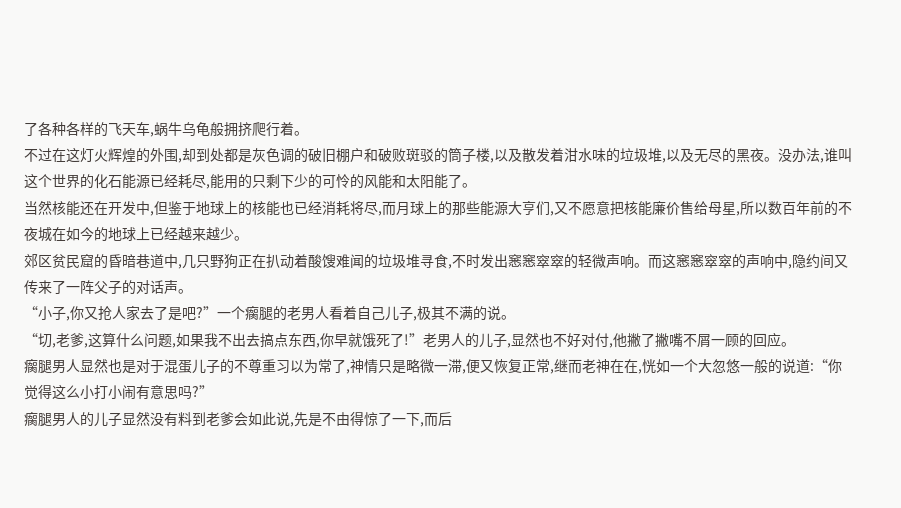了各种各样的飞天车,蜗牛乌龟般拥挤爬行着。
不过在这灯火辉煌的外围,却到处都是灰色调的破旧棚户和破败斑驳的筒子楼,以及散发着泔水味的垃圾堆,以及无尽的黑夜。没办法,谁叫这个世界的化石能源已经耗尽,能用的只剩下少的可怜的风能和太阳能了。
当然核能还在开发中,但鉴于地球上的核能也已经消耗将尽,而月球上的那些能源大亨们,又不愿意把核能廉价售给母星,所以数百年前的不夜城在如今的地球上已经越来越少。
郊区贫民窟的昏暗巷道中,几只野狗正在扒动着酸馊难闻的垃圾堆寻食,不时发出窸窸窣窣的轻微声响。而这窸窸窣窣的声响中,隐约间又传来了一阵父子的对话声。
“小子,你又抢人家去了是吧?”一个瘸腿的老男人看着自己儿子,极其不满的说。
“切,老爹,这算什么问题,如果我不出去搞点东西,你早就饿死了!”老男人的儿子,显然也不好对付,他撇了撇嘴不屑一顾的回应。
瘸腿男人显然也是对于混蛋儿子的不尊重习以为常了,神情只是略微一滞,便又恢复正常,继而老神在在,恍如一个大忽悠一般的说道:“你觉得这么小打小闹有意思吗?”
瘸腿男人的儿子显然没有料到老爹会如此说,先是不由得惊了一下,而后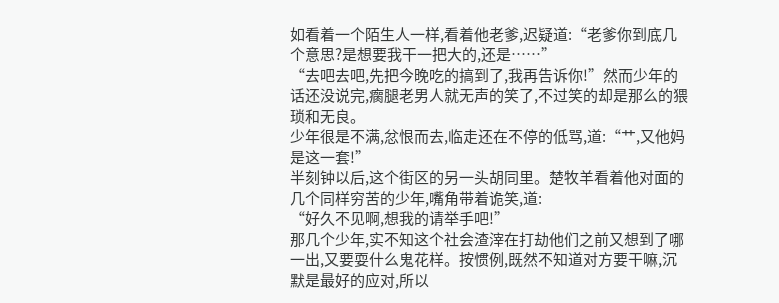如看着一个陌生人一样,看着他老爹,迟疑道:“老爹你到底几个意思?是想要我干一把大的,还是……”
“去吧去吧,先把今晚吃的搞到了,我再告诉你!”然而少年的话还没说完,瘸腿老男人就无声的笑了,不过笑的却是那么的猥琐和无良。
少年很是不满,忿恨而去,临走还在不停的低骂,道:“艹,又他妈是这一套!”
半刻钟以后,这个街区的另一头胡同里。楚牧羊看着他对面的几个同样穷苦的少年,嘴角带着诡笑,道:
“好久不见啊,想我的请举手吧!”
那几个少年,实不知这个社会渣滓在打劫他们之前又想到了哪一出,又要耍什么鬼花样。按惯例,既然不知道对方要干嘛,沉默是最好的应对,所以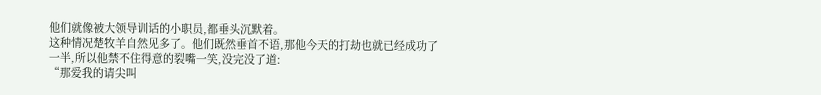他们就像被大领导训话的小职员,都垂头沉默着。
这种情况楚牧羊自然见多了。他们既然垂首不语,那他今天的打劫也就已经成功了一半,所以他禁不住得意的裂嘴一笑,没完没了道:
“那爱我的请尖叫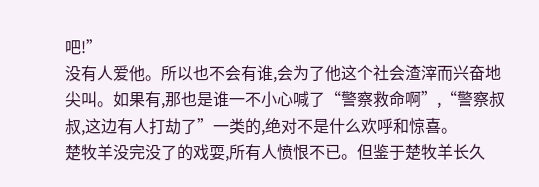吧!”
没有人爱他。所以也不会有谁,会为了他这个社会渣滓而兴奋地尖叫。如果有,那也是谁一不小心喊了“警察救命啊”,“警察叔叔,这边有人打劫了”一类的,绝对不是什么欢呼和惊喜。
楚牧羊没完没了的戏耍,所有人愤恨不已。但鉴于楚牧羊长久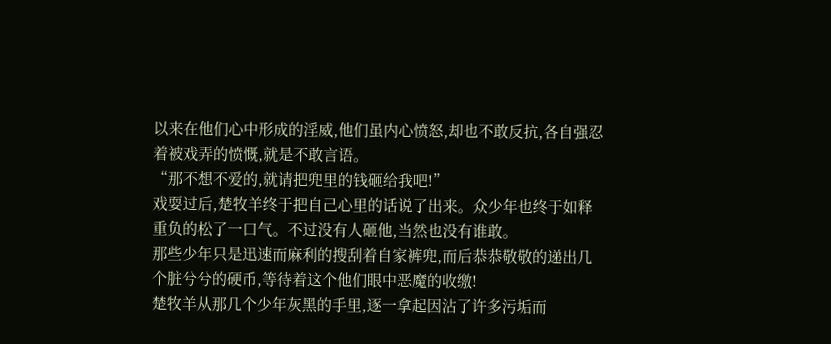以来在他们心中形成的淫威,他们虽内心愤怒,却也不敢反抗,各自强忍着被戏弄的愤慨,就是不敢言语。
“那不想不爱的,就请把兜里的钱砸给我吧!”
戏耍过后,楚牧羊终于把自己心里的话说了出来。众少年也终于如释重负的松了一口气。不过没有人砸他,当然也没有谁敢。
那些少年只是迅速而麻利的搜刮着自家裤兜,而后恭恭敬敬的递出几个脏兮兮的硬币,等待着这个他们眼中恶魔的收缴!
楚牧羊从那几个少年灰黑的手里,逐一拿起因沾了许多污垢而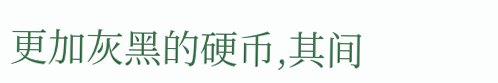更加灰黑的硬币,其间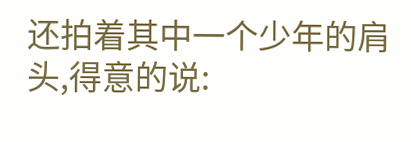还拍着其中一个少年的肩头,得意的说: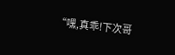“嘿,真乖!下次哥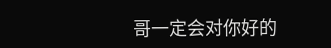哥一定会对你好的